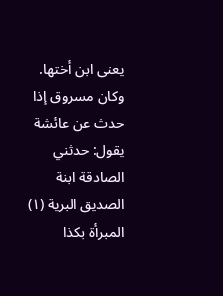يعنى ابن أختها. وكان مسروق إذا حدث عن عائشة يقول: حدثني الصادقة ابنة الصديق البرية (١) المبرأة بكذا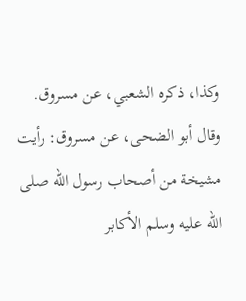وكذا، ذكره الشعبي، عن مسروق.
وقال أبو الضحى، عن مسروق: رأيت مشيخة من أصحاب رسول الله صلى الله عليه وسلم الأكابر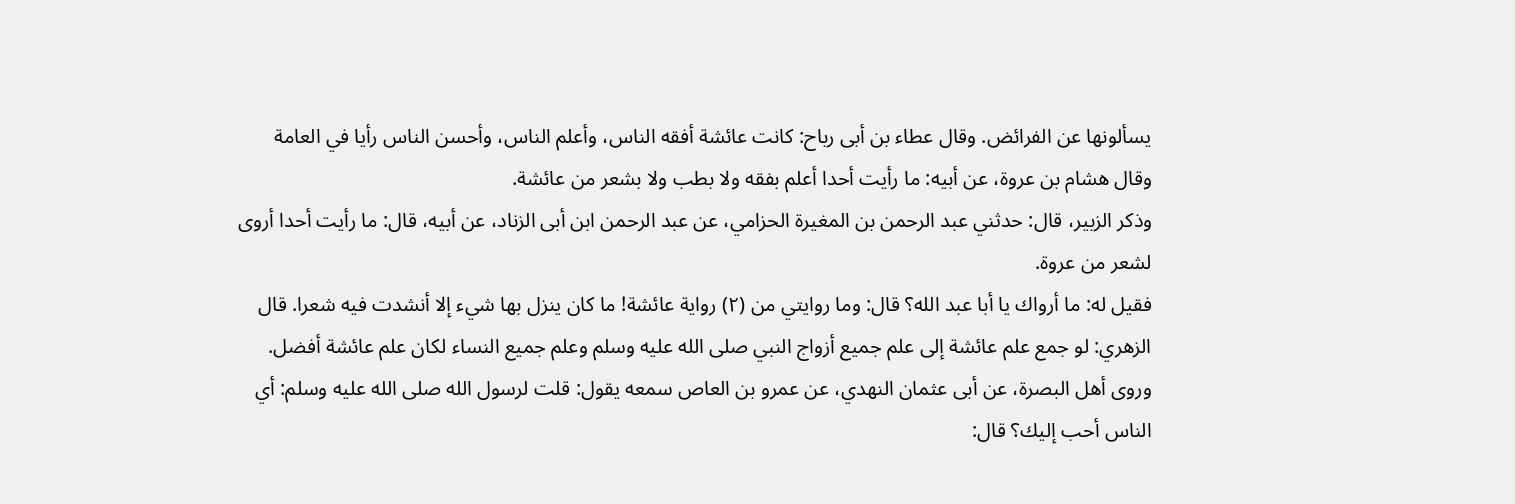يسألونها عن الفرائض. وقال عطاء بن أبى رباح: كانت عائشة أفقه الناس، وأعلم الناس، وأحسن الناس رأيا في العامة وقال هشام بن عروة، عن أبيه: ما رأيت أحدا أعلم بفقه ولا بطب ولا بشعر من عائشة.
وذكر الزبير، قال: حدثني عبد الرحمن بن المغيرة الحزامي، عن عبد الرحمن ابن أبى الزناد، عن أبيه، قال: ما رأيت أحدا أروى لشعر من عروة.
فقيل له: ما أرواك يا أبا عبد الله؟ قال: وما روايتي من (٢) رواية عائشة! ما كان ينزل بها شيء إلا أنشدت فيه شعرا. قال الزهري: لو جمع علم عائشة إلى علم جميع أزواج النبي صلى الله عليه وسلم وعلم جميع النساء لكان علم عائشة أفضل.
وروى أهل البصرة، عن أبى عثمان النهدي، عن عمرو بن العاص سمعه يقول: قلت لرسول الله صلى الله عليه وسلم: أي الناس أحب إليك؟ قال: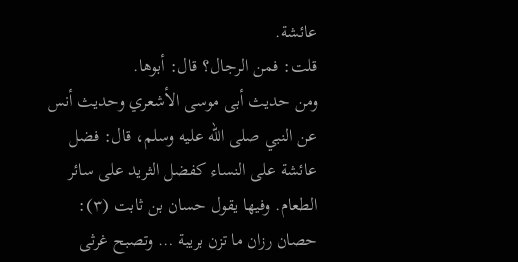عائشة.
قلت: فمن الرجال؟ قال: أبوها.
ومن حديث أبى موسى الأشعري وحديث أنس عن النبي صلى الله عليه وسلم، قال: فضل عائشة على النساء كفضل الثريد على سائر الطعام. وفيها يقول حسان بن ثابت (٣):
حصان رزان ما تزن بريبة … وتصبح غرثى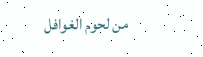من لحوم الغوافل